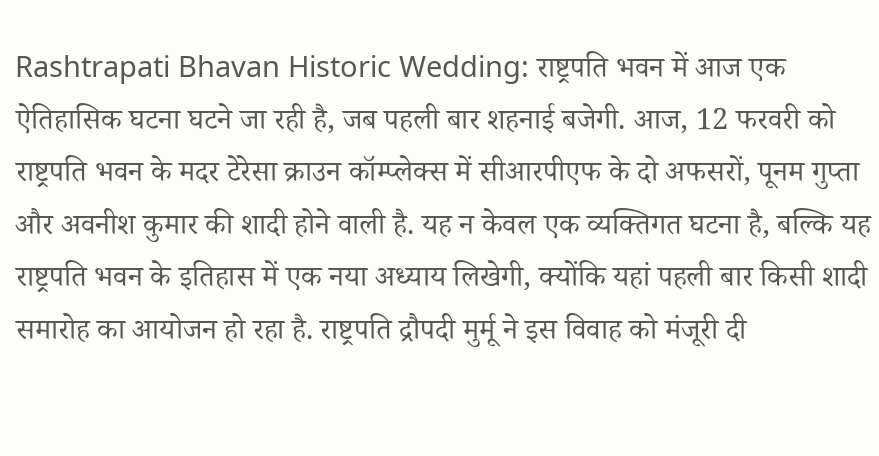Rashtrapati Bhavan Historic Wedding: राष्ट्रपति भवन में आज एक ऐतिहासिक घटना घटने जा रही है, जब पहली बार शहनाई बजेगी. आज, 12 फरवरी को राष्ट्रपति भवन के मदर टेरेसा क्राउन कॉम्प्लेक्स में सीआरपीएफ के दो अफसरों, पूनम गुप्ता और अवनीश कुमार की शादी होने वाली है. यह न केवल एक व्यक्तिगत घटना है, बल्कि यह राष्ट्रपति भवन के इतिहास में एक नया अध्याय लिखेगी, क्योंकि यहां पहली बार किसी शादी समारोह का आयोजन हो रहा है. राष्ट्रपति द्रौपदी मुर्मू ने इस विवाह को मंजूरी दी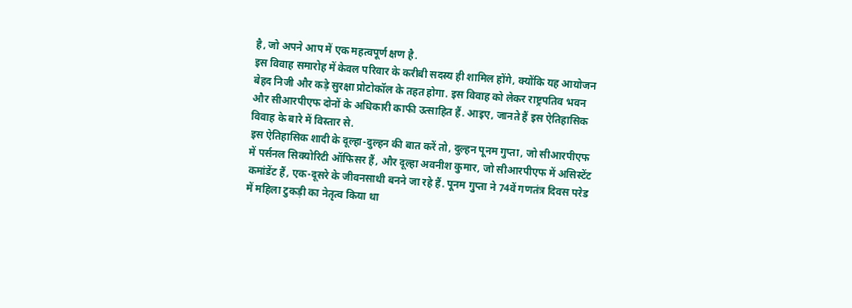है, जो अपने आप में एक महत्वपूर्ण क्षण है.
इस विवाह समारोह में केवल परिवार के करीबी सदस्य ही शामिल होंगे, क्योंकि यह आयोजन बेहद निजी और कड़े सुरक्षा प्रोटोकॉल के तहत होगा. इस विवाह को लेकर राष्ट्रपतिव भवन और सीआरपीएफ दोनों के अधिकारी काफी उत्साहित हैं. आइए, जानते हैं इस ऐतिहासिक विवाह के बारे में विस्तार से.
इस ऐतिहासिक शादी के दूल्हा-दुल्हन की बात करें तो, दुल्हन पूनम गुप्ता, जो सीआरपीएफ में पर्सनल सिक्योरिटी ऑफिसर हैं, और दूल्हा अवनीश कुमार, जो सीआरपीएफ में असिस्टेंट कमांडेंट हैं, एक-दूसरे के जीवनसाथी बनने जा रहे हैं. पूनम गुप्ता ने 74वें गणतंत्र दिवस परेड में महिला टुकड़ी का नेतृत्व किया था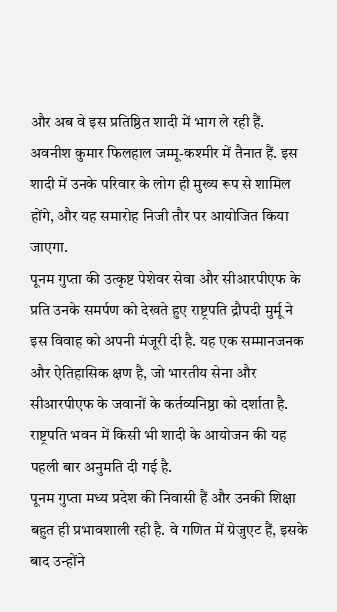और अब वे इस प्रतिष्ठित शादी में भाग ले रही हैं. अवनीश कुमार फिलहाल जम्मू-कश्मीर में तैनात हैं. इस शादी में उनके परिवार के लोग ही मुख्य रूप से शामिल होंगे, और यह समारोह निजी तौर पर आयोजित किया जाएगा.
पूनम गुप्ता की उत्कृष्ट पेशेवर सेवा और सीआरपीएफ के प्रति उनके समर्पण को देखते हुए राष्ट्रपति द्रौपदी मुर्मू ने इस विवाह को अपनी मंजूरी दी है. यह एक सम्मानजनक और ऐतिहासिक क्षण है, जो भारतीय सेना और सीआरपीएफ के जवानों के कर्तव्यनिष्ठा को दर्शाता है. राष्ट्रपति भवन में किसी भी शादी के आयोजन की यह पहली बार अनुमति दी गई है.
पूनम गुप्ता मध्य प्रदेश की निवासी हैं और उनकी शिक्षा बहुत ही प्रभावशाली रही है. वे गणित में ग्रेजुएट हैं, इसके बाद उन्होंने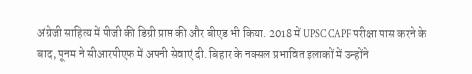अंग्रेजी साहित्य में पीजी की डिग्री प्राप्त की और बीएड भी किया. 2018 में UPSC CAPF परीक्षा पास करने के बाद, पूनम ने सीआरपीएफ में अपनी सेवाएं दी. बिहार के नक्सल प्रभावित इलाकों में उन्होंने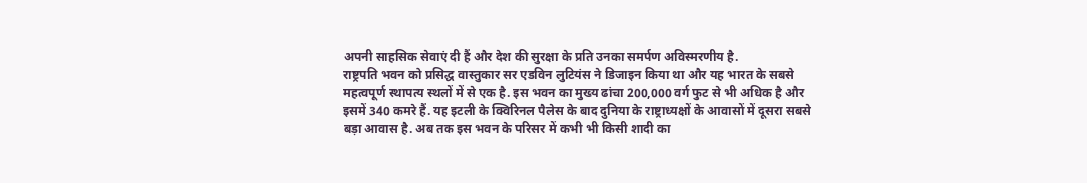अपनी साहसिक सेवाएं दी हैं और देश की सुरक्षा के प्रति उनका समर्पण अविस्मरणीय है.
राष्ट्रपति भवन को प्रसिद्ध वास्तुकार सर एडविन लुटियंस ने डिजाइन किया था और यह भारत के सबसे महत्वपूर्ण स्थापत्य स्थलों में से एक है. इस भवन का मुख्य ढांचा 200,000 वर्ग फुट से भी अधिक है और इसमें 340 कमरे हैं. यह इटली के क्विरिनल पैलेस के बाद दुनिया के राष्ट्राध्यक्षों के आवासों में दूसरा सबसे बड़ा आवास है. अब तक इस भवन के परिसर में कभी भी किसी शादी का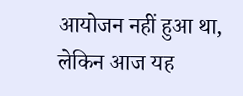आयोजन नहीं हुआ था, लेकिन आज यह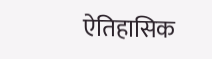ऐतिहासिक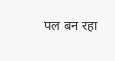पल बन रहा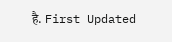है. First Updated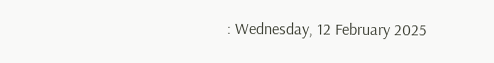: Wednesday, 12 February 2025